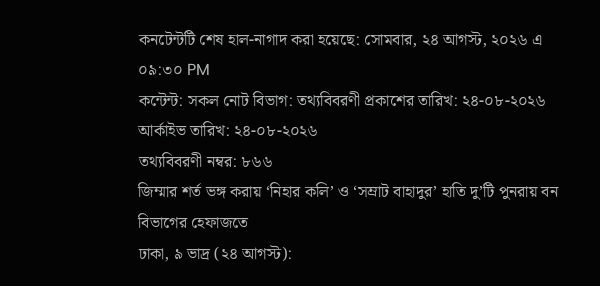কনটেন্টটি শেষ হাল-নাগাদ করা হয়েছে: সোমবার, ২৪ আগস্ট, ২০২৬ এ ০৯:৩০ PM
কন্টেন্ট: সকল নোট বিভাগ: তথ্যবিবরণী প্রকাশের তারিখ: ২৪-০৮-২০২৬ আর্কাইভ তারিখ: ২৪-০৮-২০২৬
তথ্যবিবরণী নম্বর: ৮৬৬
জিম্মার শর্ত ভঙ্গ করায় ‘নিহার কলি’ ও ‘সম্রাট বাহাদুর’ হাতি দু’টি পুনরায় বন বিভাগের হেফাজতে
ঢাকা, ৯ ভাদ্র (২৪ আগস্ট):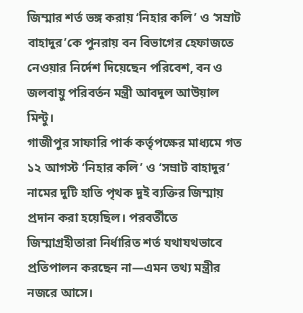জিম্মার শর্ত ভঙ্গ করায় ‘নিহার কলি’ ও ‘সম্রাট বাহাদুর’কে পুনরায় বন বিভাগের হেফাজতে নেওয়ার নির্দেশ দিয়েছেন পরিবেশ, বন ও জলবায়ু পরিবর্তন মন্ত্রী আবদুল আউয়াল মিন্টু।
গাজীপুর সাফারি পার্ক কর্তৃপক্ষের মাধ্যমে গত ১২ আগস্ট ‘নিহার কলি’ ও ‘সম্রাট বাহাদুর’ নামের দুটি হাতি পৃথক দুই ব্যক্তির জিম্মায় প্রদান করা হয়েছিল। পরবর্তীতে জিম্মাগ্রহীতারা নির্ধারিত শর্ত যথাযথভাবে প্রতিপালন করছেন না—এমন তথ্য মন্ত্রীর নজরে আসে।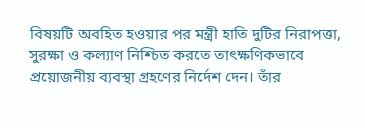বিষয়টি অবহিত হওয়ার পর মন্ত্রী হাতি দুটির নিরাপত্তা, সুরক্ষা ও কল্যাণ নিশ্চিত করতে তাৎক্ষণিকভাবে প্রয়োজনীয় ব্যবস্থা গ্রহণের নির্দেশ দেন। তাঁর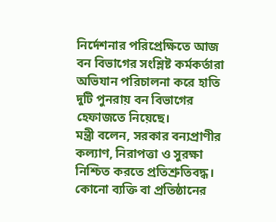নির্দেশনার পরিপ্রেক্ষিতে আজ বন বিভাগের সংশ্লিষ্ট কর্মকর্তারা অভিযান পরিচালনা করে হাতি দুটি পুনরায় বন বিভাগের হেফাজতে নিয়েছে।
মন্ত্রী বলেন, সরকার বন্যপ্রাণীর কল্যাণ, নিরাপত্তা ও সুরক্ষা নিশ্চিত করতে প্রতিশ্রুতিবদ্ধ। কোনো ব্যক্তি বা প্রতিষ্ঠানের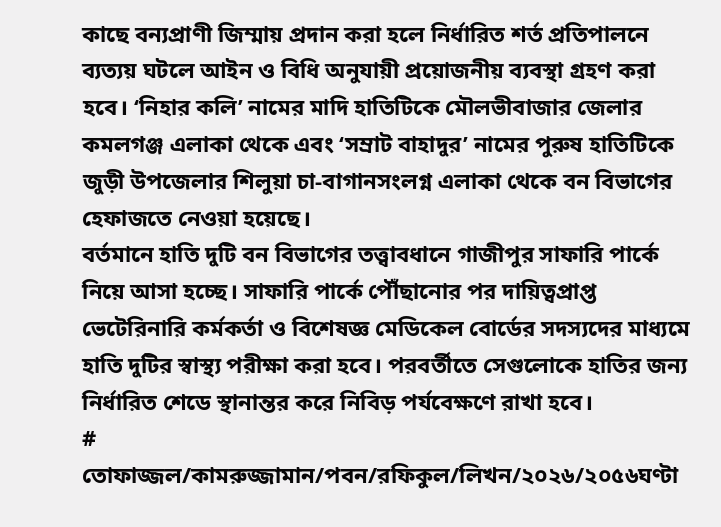কাছে বন্যপ্রাণী জিম্মায় প্রদান করা হলে নির্ধারিত শর্ত প্রতিপালনে ব্যত্যয় ঘটলে আইন ও বিধি অনুযায়ী প্রয়োজনীয় ব্যবস্থা গ্রহণ করা হবে। ‘নিহার কলি’ নামের মাদি হাতিটিকে মৌলভীবাজার জেলার কমলগঞ্জ এলাকা থেকে এবং ‘সম্রাট বাহাদুর’ নামের পুরুষ হাতিটিকে জুড়ী উপজেলার শিলুয়া চা-বাগানসংলগ্ন এলাকা থেকে বন বিভাগের হেফাজতে নেওয়া হয়েছে।
বর্তমানে হাতি দুটি বন বিভাগের তত্ত্বাবধানে গাজীপুর সাফারি পার্কে নিয়ে আসা হচ্ছে। সাফারি পার্কে পৌঁছানোর পর দায়িত্বপ্রাপ্ত ভেটেরিনারি কর্মকর্তা ও বিশেষজ্ঞ মেডিকেল বোর্ডের সদস্যদের মাধ্যমে হাতি দুটির স্বাস্থ্য পরীক্ষা করা হবে। পরবর্তীতে সেগুলোকে হাতির জন্য নির্ধারিত শেডে স্থানান্তর করে নিবিড় পর্যবেক্ষণে রাখা হবে।
#
তোফাজ্জল/কামরুজ্জামান/পবন/রফিকুল/লিখন/২০২৬/২০৫৬ঘণ্টা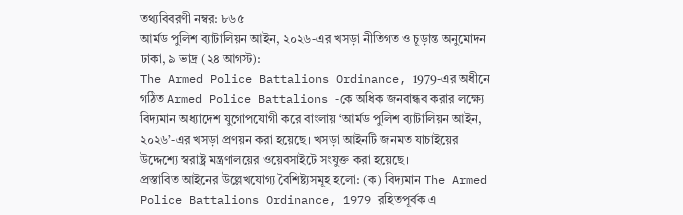তথ্যবিবরণী নম্বর: ৮৬৫
আর্মড পুলিশ ব্যাটালিয়ন আইন, ২০২৬-এর খসড়া নীতিগত ও চূড়ান্ত অনুমোদন
ঢাকা, ৯ ভাদ্র (২৪ আগস্ট):
The Armed Police Battalions Ordinance, 1979-এর অধীনে গঠিত Armed Police Battalions -কে অধিক জনবান্ধব করার লক্ষ্যে বিদ্যমান অধ্যাদেশ যুগোপযোগী করে বাংলায় ‘আর্মড পুলিশ ব্যাটালিয়ন আইন, ২০২৬’-এর খসড়া প্রণয়ন করা হয়েছে। খসড়া আইনটি জনমত যাচাইয়ের উদ্দেশ্যে স্বরাষ্ট্র মন্ত্রণালয়ের ওয়েবসাইটে সংযুক্ত করা হয়েছে।
প্রস্তাবিত আইনের উল্লেখযোগ্য বৈশিষ্ট্যসমূহ হলো: (ক) বিদ্যমান The Armed Police Battalions Ordinance, 1979 রহিতপূর্বক এ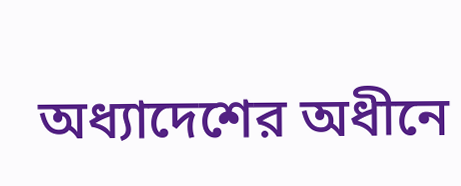অধ্যাদেশের অধীনে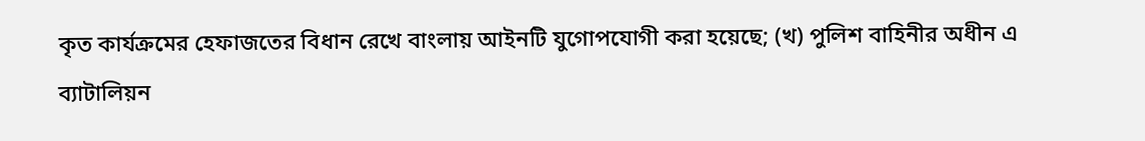কৃত কার্যক্রমের হেফাজতের বিধান রেখে বাংলায় আইনটি যুগোপযোগী করা হয়েছে; (খ) পুলিশ বাহিনীর অধীন এ ব্যাটালিয়ন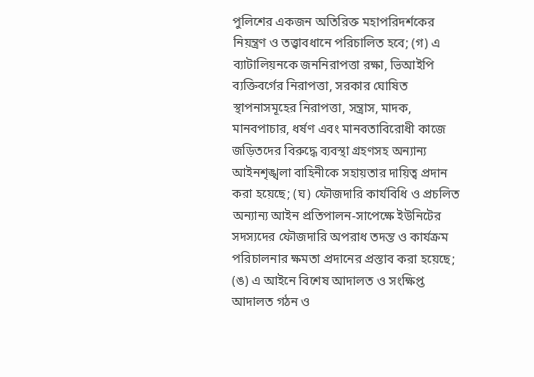পুলিশের একজন অতিরিক্ত মহাপরিদর্শকের নিয়ন্ত্রণ ও তত্ত্বাবধানে পরিচালিত হবে; (গ) এ ব্যাটালিয়নকে জননিরাপত্তা রক্ষা, ভিআইপি ব্যক্তিবর্গের নিরাপত্তা, সরকার ঘোষিত স্থাপনাসমূহের নিরাপত্তা, সন্ত্রাস, মাদক, মানবপাচার, ধর্ষণ এবং মানবতাবিরোধী কাজে জড়িতদের বিরুদ্ধে ব্যবস্থা গ্রহণসহ অন্যান্য আইনশৃঙ্খলা বাহিনীকে সহায়তার দায়িত্ব প্রদান করা হয়েছে; (ঘ) ফৌজদারি কার্যবিধি ও প্রচলিত অন্যান্য আইন প্রতিপালন-সাপেক্ষে ইউনিটের সদস্যদের ফৌজদারি অপরাধ তদন্ত ও কার্যক্রম পরিচালনার ক্ষমতা প্রদানের প্রস্তাব করা হয়েছে; (ঙ) এ আইনে বিশেষ আদালত ও সংক্ষিপ্ত আদালত গঠন ও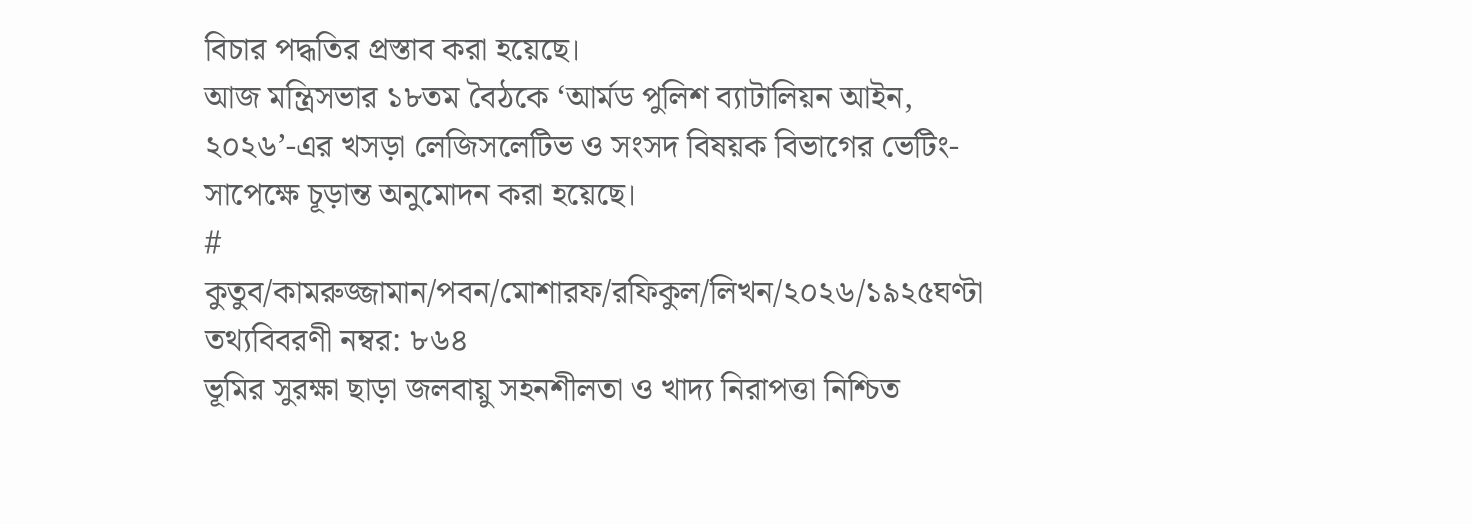বিচার পদ্ধতির প্রস্তাব করা হয়েছে।
আজ মন্ত্রিসভার ১৮তম বৈঠকে ‘আর্মড পুলিশ ব্যাটালিয়ন আইন, ২০২৬’-এর খসড়া লেজিসলেটিভ ও সংসদ বিষয়ক বিভাগের ভেটিং-সাপেক্ষে চূড়ান্ত অনুমোদন করা হয়েছে।
#
কুতুব/কামরুজ্জামান/পবন/মোশারফ/রফিকুল/লিখন/২০২৬/১৯২৫ঘণ্টা
তথ্যবিবরণী নম্বর: ৮৬৪
ভূমির সুরক্ষা ছাড়া জলবায়ু সহনশীলতা ও খাদ্য নিরাপত্তা নিশ্চিত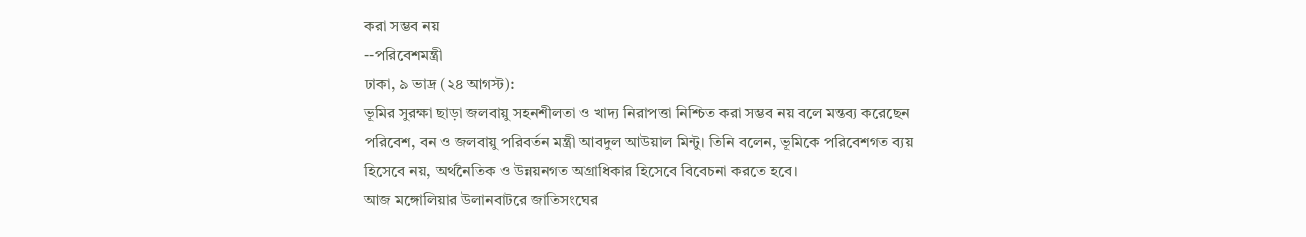করা সম্ভব নয়
--পরিবেশমন্ত্রী
ঢাকা, ৯ ভাদ্র (২৪ আগস্ট):
ভূমির সুরক্ষা ছাড়া জলবায়ু সহনশীলতা ও খাদ্য নিরাপত্তা নিশ্চিত করা সম্ভব নয় বলে মন্তব্য করেছেন পরিবেশ, বন ও জলবায়ু পরিবর্তন মন্ত্রী আবদুল আউয়াল মিন্টু। তিনি বলেন, ভূমিকে পরিবেশগত ব্যয় হিসেবে নয়, অর্থনৈতিক ও উন্নয়নগত অগ্রাধিকার হিসেবে বিবেচনা করতে হবে।
আজ মঙ্গোলিয়ার উলানবাটরে জাতিসংঘের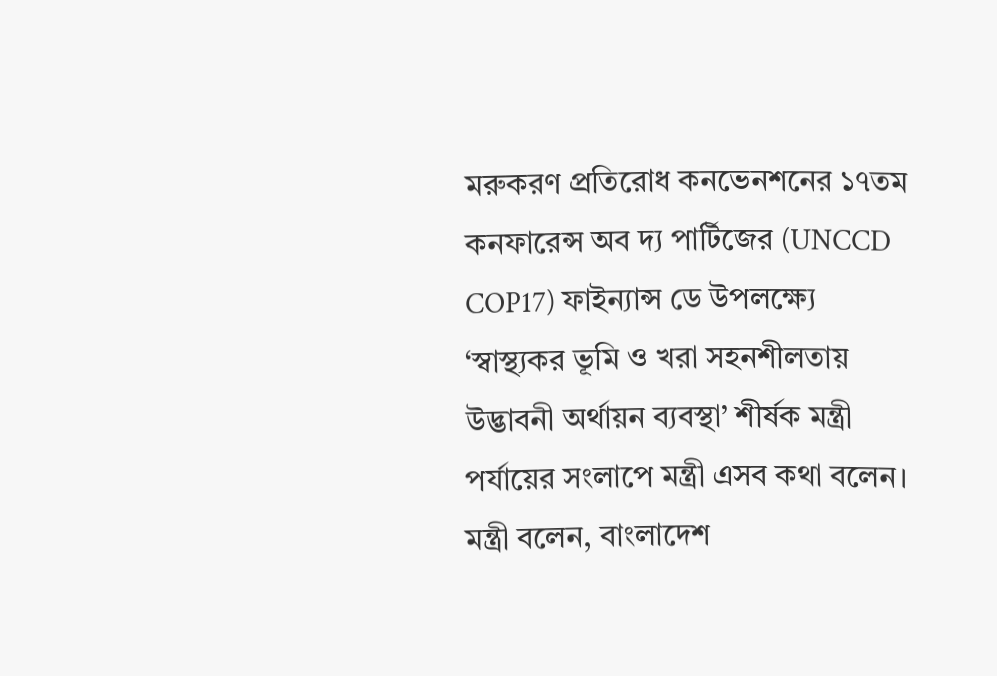মরুকরণ প্রতিরোধ কনভেনশনের ১৭তম কনফারেন্স অব দ্য পার্টিজের (UNCCD COP17) ফাইন্যান্স ডে উপলক্ষ্যে ‘স্বাস্থ্যকর ভূমি ও খরা সহনশীলতায় উদ্ভাবনী অর্থায়ন ব্যবস্থা’ শীর্ষক মন্ত্রী পর্যায়ের সংলাপে মন্ত্রী এসব কথা বলেন।
মন্ত্রী বলেন, বাংলাদেশ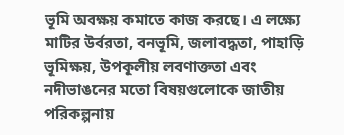ভূমি অবক্ষয় কমাতে কাজ করছে। এ লক্ষ্যে মাটির উর্বরতা, বনভূমি, জলাবদ্ধতা, পাহাড়ি ভূমিক্ষয়, উপকূলীয় লবণাক্ততা এবং নদীভাঙনের মতো বিষয়গুলোকে জাতীয় পরিকল্পনায়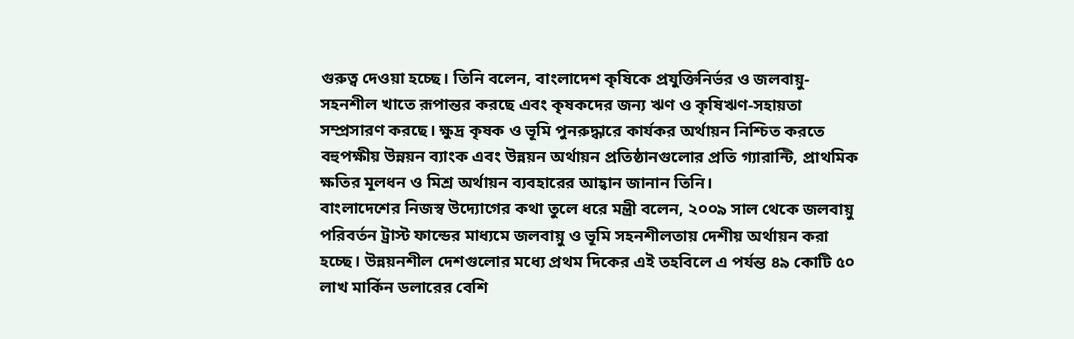গুরুত্ব দেওয়া হচ্ছে। তিনি বলেন, বাংলাদেশ কৃষিকে প্রযুক্তিনির্ভর ও জলবায়ু-সহনশীল খাতে রূপান্তর করছে এবং কৃষকদের জন্য ঋণ ও কৃষিঋণ-সহায়তা সম্প্রসারণ করছে। ক্ষুদ্র কৃষক ও ভূমি পুনরুদ্ধারে কার্যকর অর্থায়ন নিশ্চিত করতে বহুপক্ষীয় উন্নয়ন ব্যাংক এবং উন্নয়ন অর্থায়ন প্রতিষ্ঠানগুলোর প্রতি গ্যারান্টি, প্রাথমিক ক্ষতির মূলধন ও মিশ্র অর্থায়ন ব্যবহারের আহ্বান জানান তিনি।
বাংলাদেশের নিজস্ব উদ্যোগের কথা তুলে ধরে মন্ত্রী বলেন, ২০০৯ সাল থেকে জলবায়ু পরিবর্তন ট্রাস্ট ফান্ডের মাধ্যমে জলবায়ু ও ভূমি সহনশীলতায় দেশীয় অর্থায়ন করা হচ্ছে। উন্নয়নশীল দেশগুলোর মধ্যে প্রথম দিকের এই তহবিলে এ পর্যন্ত ৪৯ কোটি ৫০ লাখ মার্কিন ডলারের বেশি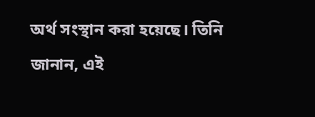অর্থ সংস্থান করা হয়েছে। তিনি জানান, এই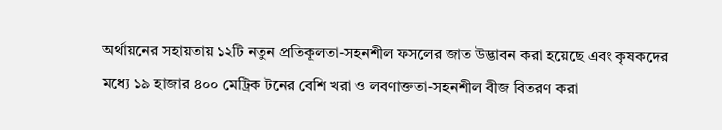অর্থায়নের সহায়তায় ১২টি নতুন প্রতিকূলতা-সহনশীল ফসলের জাত উদ্ভাবন করা হয়েছে এবং কৃষকদের মধ্যে ১৯ হাজার ৪০০ মেট্রিক টনের বেশি খরা ও লবণাক্ততা-সহনশীল বীজ বিতরণ করা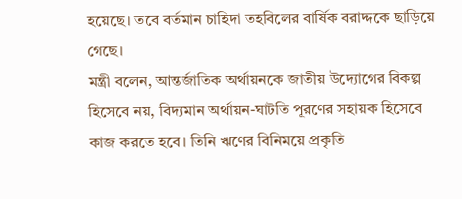হয়েছে। তবে বর্তমান চাহিদা তহবিলের বার্ষিক বরাদ্দকে ছাড়িয়ে গেছে।
মন্ত্রী বলেন, আন্তর্জাতিক অর্থায়নকে জাতীয় উদ্যোগের বিকল্প হিসেবে নয়, বিদ্যমান অর্থায়ন-ঘাটতি পূরণের সহায়ক হিসেবে কাজ করতে হবে। তিনি ঋণের বিনিময়ে প্রকৃতি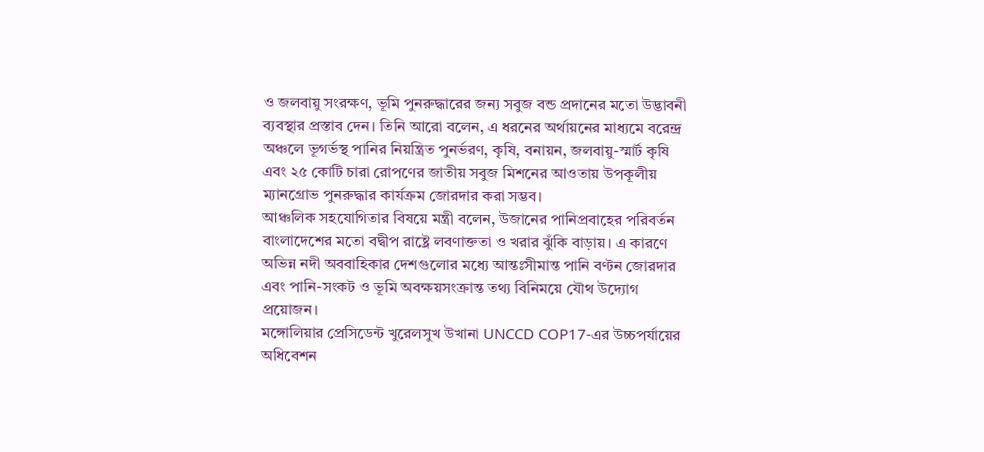ও জলবায়ু সংরক্ষণ, ভূমি পুনরুদ্ধারের জন্য সবুজ বন্ড প্রদানের মতো উদ্ভাবনী ব্যবস্থার প্রস্তাব দেন। তিনি আরো বলেন, এ ধরনের অর্থায়নের মাধ্যমে বরেন্দ্র অঞ্চলে ভূগর্ভস্থ পানির নিয়ন্ত্রিত পুনর্ভরণ, কৃষি, বনায়ন, জলবায়ু-স্মার্ট কৃষি এবং ২৫ কোটি চারা রোপণের জাতীয় সবুজ মিশনের আওতায় উপকূলীয় ম্যানগ্রোভ পুনরুদ্ধার কার্যক্রম জোরদার করা সম্ভব।
আঞ্চলিক সহযোগিতার বিষয়ে মন্ত্রী বলেন, উজানের পানিপ্রবাহের পরিবর্তন বাংলাদেশের মতো বদ্বীপ রাষ্ট্রে লবণাক্ততা ও খরার ঝুঁকি বাড়ায়। এ কারণে অভিন্ন নদী অববাহিকার দেশগুলোর মধ্যে আন্তঃসীমান্ত পানি বণ্টন জোরদার এবং পানি-সংকট ও ভূমি অবক্ষয়সংক্রান্ত তথ্য বিনিময়ে যৌথ উদ্যোগ প্রয়োজন।
মঙ্গোলিয়ার প্রেসিডেন্ট খুরেলসুখ উখানা UNCCD COP17-এর উচ্চপর্যায়ের অধিবেশন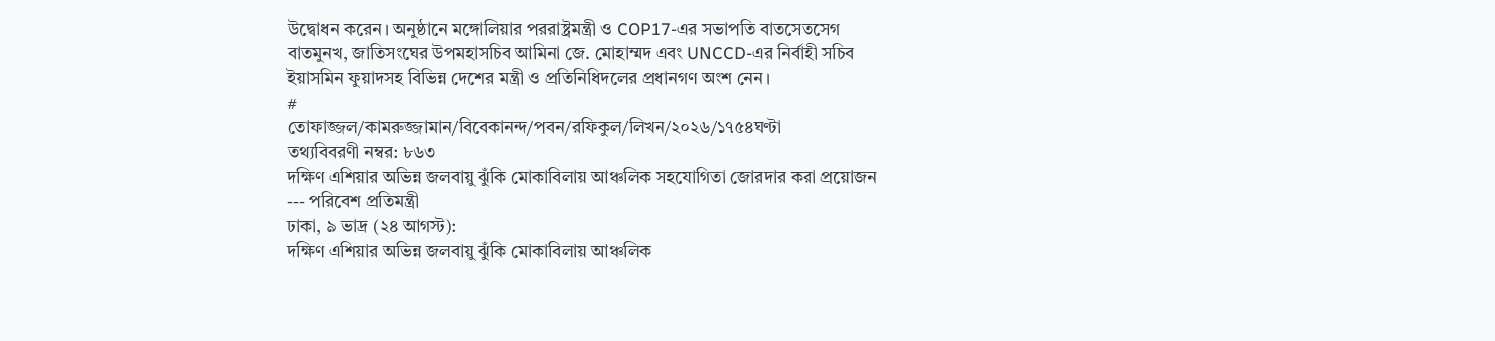উদ্বোধন করেন। অনুষ্ঠানে মঙ্গোলিয়ার পররাষ্ট্রমন্ত্রী ও COP17-এর সভাপতি বাতসেতসেগ বাতমুনখ, জাতিসংঘের উপমহাসচিব আমিনা জে. মোহাম্মদ এবং UNCCD-এর নির্বাহী সচিব ইয়াসমিন ফুয়াদসহ বিভিন্ন দেশের মন্ত্রী ও প্রতিনিধিদলের প্রধানগণ অংশ নেন।
#
তোফাজ্জল/কামরুজ্জামান/বিবেকানন্দ/পবন/রফিকুল/লিখন/২০২৬/১৭৫৪ঘণ্টা
তথ্যবিবরণী নম্বর: ৮৬৩
দক্ষিণ এশিয়ার অভিন্ন জলবায়ু ঝুঁকি মোকাবিলায় আঞ্চলিক সহযোগিতা জোরদার করা প্রয়োজন
--- পরিবেশ প্রতিমন্ত্রী
ঢাকা, ৯ ভাদ্র (২৪ আগস্ট):
দক্ষিণ এশিয়ার অভিন্ন জলবায়ু ঝুঁকি মোকাবিলায় আঞ্চলিক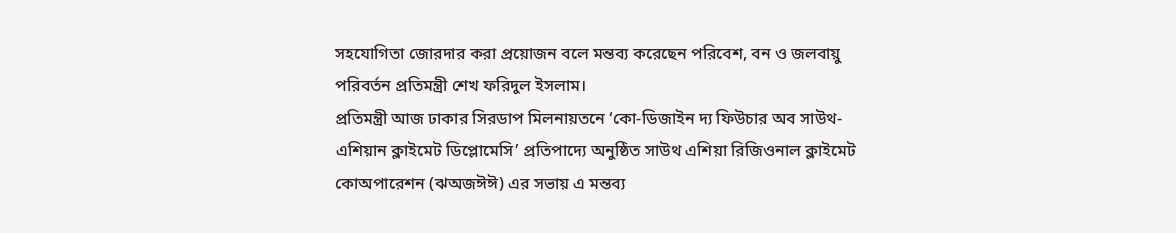সহযোগিতা জোরদার করা প্রয়োজন বলে মন্তব্য করেছেন পরিবেশ, বন ও জলবায়ু পরিবর্তন প্রতিমন্ত্রী শেখ ফরিদুল ইসলাম।
প্রতিমন্ত্রী আজ ঢাকার সিরডাপ মিলনায়তনে ‘কো-ডিজাইন দ্য ফিউচার অব সাউথ-এশিয়ান ক্লাইমেট ডিপ্লোমেসি’ প্রতিপাদ্যে অনুষ্ঠিত সাউথ এশিয়া রিজিওনাল ক্লাইমেট কোঅপারেশন (ঝঅজঈঈ) এর সভায় এ মন্তব্য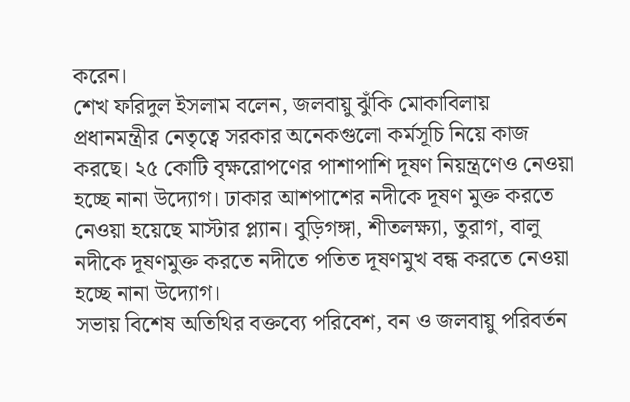করেন।
শেখ ফরিদুল ইসলাম বলেন, জলবায়ু ঝুঁকি মোকাবিলায় প্রধানমন্ত্রীর নেতৃত্বে সরকার অনেকগুলো কর্মসূচি নিয়ে কাজ করছে। ২৫ কোটি বৃক্ষরোপণের পাশাপাশি দূষণ নিয়ন্ত্রণেও নেওয়া হচ্ছে নানা উদ্যোগ। ঢাকার আশপাশের নদীকে দূষণ মুক্ত করতে নেওয়া হয়েছে মাস্টার প্ল্যান। বুড়িগঙ্গা, শীতলক্ষ্যা, তুরাগ, বালু নদীকে দূষণমুক্ত করতে নদীতে পতিত দূষণমুখ বন্ধ করতে নেওয়া হচ্ছে নানা উদ্যোগ।
সভায় বিশেষ অতিথির বক্তব্যে পরিবেশ, বন ও জলবায়ু পরিবর্তন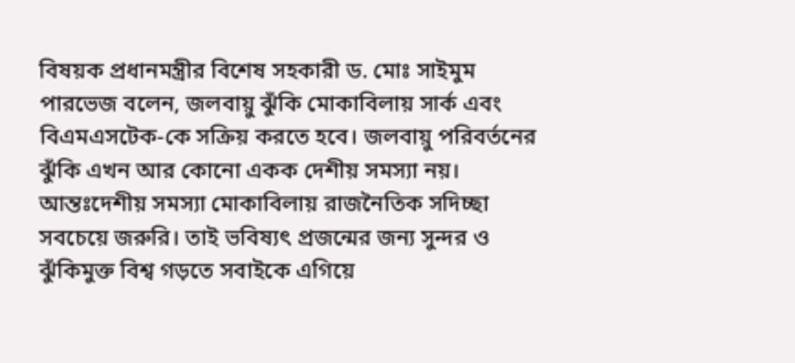বিষয়ক প্রধানমন্ত্রীর বিশেষ সহকারী ড. মোঃ সাইমুম পারভেজ বলেন, জলবায়ু ঝুঁকি মোকাবিলায় সার্ক এবং বিএমএসটেক-কে সক্রিয় করতে হবে। জলবায়ু পরিবর্তনের ঝুঁকি এখন আর কোনো একক দেশীয় সমস্যা নয়। আন্তঃদেশীয় সমস্যা মোকাবিলায় রাজনৈতিক সদিচ্ছা সবচেয়ে জরুরি। তাই ভবিষ্যৎ প্রজন্মের জন্য সুন্দর ও ঝুঁকিমুক্ত বিশ্ব গড়তে সবাইকে এগিয়ে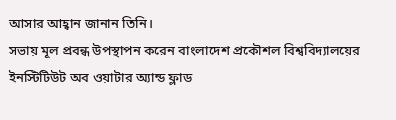আসার আহ্বান জানান তিনি।
সভায় মূল প্রবন্ধ উপস্থাপন করেন বাংলাদেশ প্রকৌশল বিশ্ববিদ্যালয়ের ইনস্টিটিউট অব ওয়াটার অ্যান্ড ফ্লাড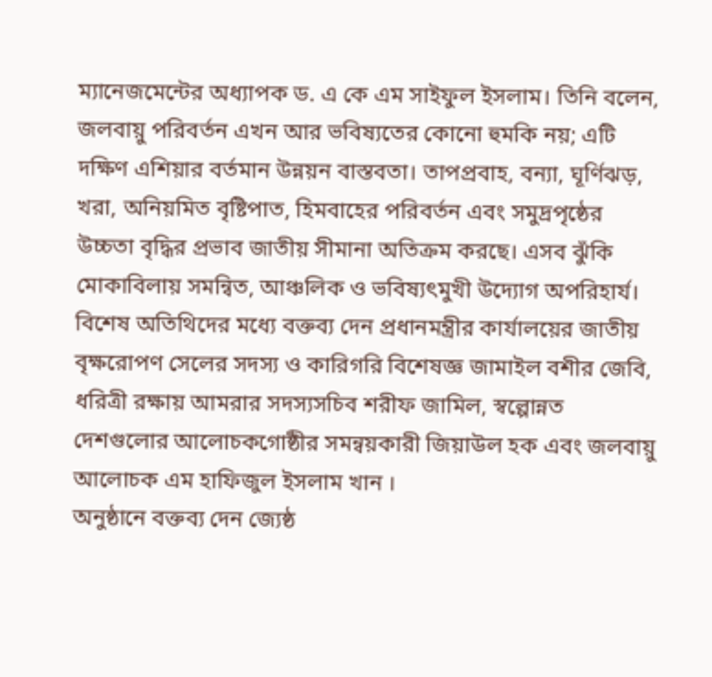ম্যানেজমেন্টের অধ্যাপক ড. এ কে এম সাইফুল ইসলাম। তিনি বলেন, জলবায়ু পরিবর্তন এখন আর ভবিষ্যতের কোনো হুমকি নয়; এটি দক্ষিণ এশিয়ার বর্তমান উন্নয়ন বাস্তবতা। তাপপ্রবাহ, বন্যা, ঘূর্ণিঝড়, খরা, অনিয়মিত বৃষ্টিপাত, হিমবাহের পরিবর্তন এবং সমুদ্রপৃষ্ঠের উচ্চতা বৃদ্ধির প্রভাব জাতীয় সীমানা অতিক্রম করছে। এসব ঝুঁকি মোকাবিলায় সমন্বিত, আঞ্চলিক ও ভবিষ্যৎমুখী উদ্যোগ অপরিহার্য।
বিশেষ অতিথিদের মধ্যে বক্তব্য দেন প্রধানমন্ত্রীর কার্যালয়ের জাতীয় বৃক্ষরোপণ সেলের সদস্য ও কারিগরি বিশেষজ্ঞ জামাইল বশীর জেবি, ধরিত্রী রক্ষায় আমরার সদস্যসচিব শরীফ জামিল, স্বল্পোন্নত দেশগুলোর আলোচকগোষ্ঠীর সমন্বয়কারী জিয়াউল হক এবং জলবায়ু আলোচক এম হাফিজুল ইসলাম খান ।
অনুষ্ঠানে বক্তব্য দেন জ্যেষ্ঠ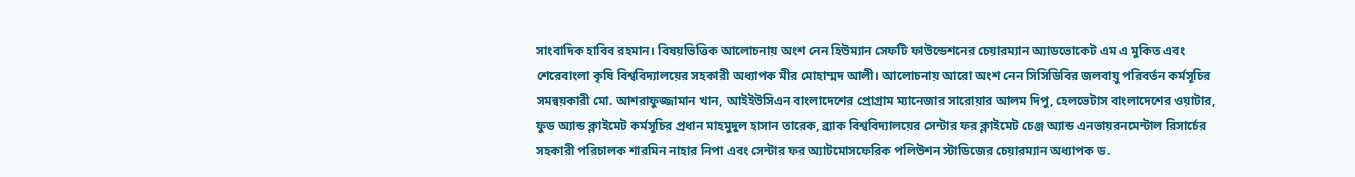সাংবাদিক হাবিব রহমান। বিষয়ভিত্তিক আলোচনায় অংশ নেন হিউম্যান সেফটি ফাউন্ডেশনের চেয়ারম্যান অ্যাডভোকেট এম এ মুকিত এবং শেরেবাংলা কৃষি বিশ্ববিদ্যালয়ের সহকারী অধ্যাপক মীর মোহাম্মদ আলী। আলোচনায় আরো অংশ নেন সিসিডিবির জলবায়ু পরিবর্তন কর্মসূচির সমন্বয়কারী মো. আশরাফুজ্জামান খান, আইইউসিএন বাংলাদেশের প্রোগ্রাম ম্যানেজার সারোয়ার আলম দিপু, হেলভেটাস বাংলাদেশের ওয়াটার, ফুড অ্যান্ড ক্লাইমেট কর্মসূচির প্রধান মাহমুদুল হাসান তারেক, ব্র্যাক বিশ্ববিদ্যালয়ের সেন্টার ফর ক্লাইমেট চেঞ্জ অ্যান্ড এনভায়রনমেন্টাল রিসার্চের সহকারী পরিচালক শারমিন নাহার নিপা এবং সেন্টার ফর অ্যাটমোসফেরিক পলিউশন স্টাডিজের চেয়ারম্যান অধ্যাপক ড.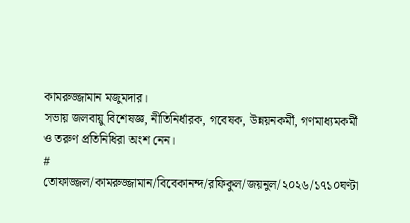কামরুজ্জামান মজুমদার।
সভায় জলবায়ু বিশেষজ্ঞ, নীতিনির্ধারক, গবেষক, উন্নয়নকর্মী, গণমাধ্যমকর্মী ও তরুণ প্রতিনিধিরা অংশ নেন।
#
তোফাজ্জল/কামরুজ্জামান/বিবেকানন্দ/রফিকুল/জয়নুল/২০২৬/১৭১০ঘণ্টা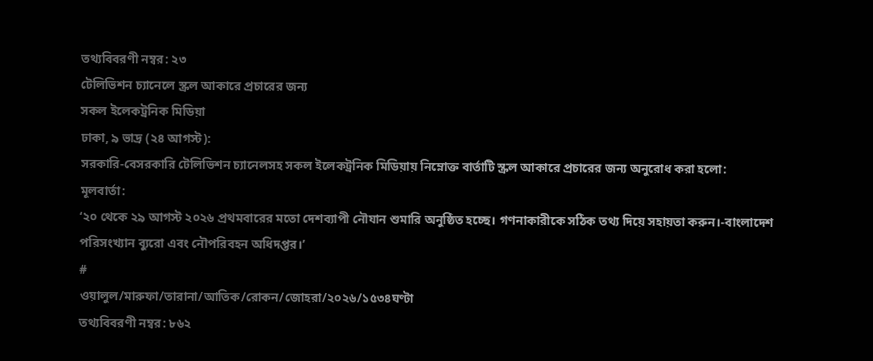তথ্যবিবরণী নম্বর: ২৩
টেলিভিশন চ্যানেলে স্ক্রল আকারে প্রচারের জন্য
সকল ইলেকট্রনিক মিডিয়া
ঢাকা, ৯ ভাদ্র (২৪ আগস্ট):
সরকারি-বেসরকারি টেলিভিশন চ্যানেলসহ সকল ইলেকট্রনিক মিডিয়ায় নিম্নোক্ত বার্তাটি স্ক্রল আকারে প্রচারের জন্য অনুরোধ করা হলো:
মূলবার্তা:
‘২০ থেকে ২৯ আগস্ট ২০২৬ প্রথমবারের মতো দেশব্যাপী নৌযান শুমারি অনুষ্ঠিত হচ্ছে। গণনাকারীকে সঠিক তথ্য দিয়ে সহায়তা করুন।-বাংলাদেশ পরিসংখ্যান ব্যুরো এবং নৌপরিবহন অধিদপ্তর।’
#
ওয়ালুল/মারুফা/তারানা/আতিক/রোকন/জোহরা/২০২৬/১৫৩৪ঘণ্টা
তথ্যবিবরণী নম্বর: ৮৬২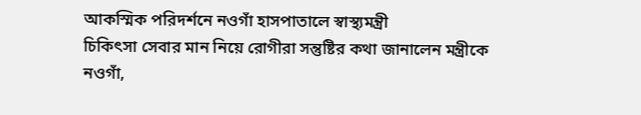আকস্মিক পরিদর্শনে নওগাঁ হাসপাতালে স্বাস্থ্যমন্ত্রী
চিকিৎসা সেবার মান নিয়ে রোগীরা সন্তুষ্টির কথা জানালেন মন্ত্রীকে
নওগাঁ,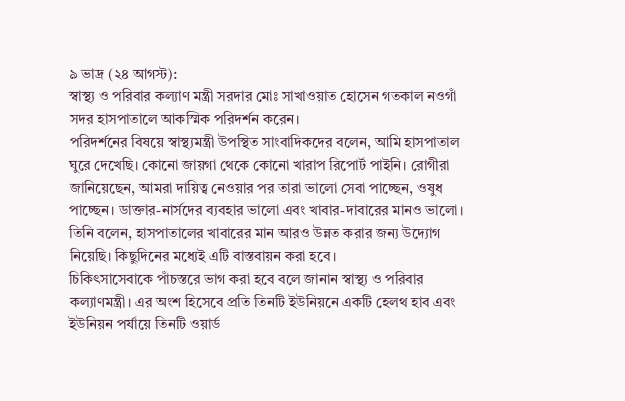৯ ভাদ্র (২৪ আগস্ট):
স্বাস্থ্য ও পরিবার কল্যাণ মন্ত্রী সরদার মোঃ সাখাওয়াত হোসেন গতকাল নওগাঁ সদর হাসপাতালে আকস্মিক পরিদর্শন করেন।
পরিদর্শনের বিষয়ে স্বাস্থ্যমন্ত্রী উপস্থিত সাংবাদিকদের বলেন, আমি হাসপাতাল ঘুরে দেখেছি। কোনো জায়গা থেকে কোনো খারাপ রিপোর্ট পাইনি। রোগীরা জানিয়েছেন, আমরা দায়িত্ব নেওয়ার পর তারা ভালো সেবা পাচ্ছেন, ওষুধ পাচ্ছেন। ডাক্তার-নার্সদের ব্যবহার ভালো এবং খাবার-দাবারের মানও ভালো। তিনি বলেন, হাসপাতালের খাবারের মান আরও উন্নত করার জন্য উদ্যোগ নিয়েছি। কিছুদিনের মধ্যেই এটি বাস্তবায়ন করা হবে।
চিকিৎসাসেবাকে পাঁচস্তরে ভাগ করা হবে বলে জানান স্বাস্থ্য ও পরিবার কল্যাণমন্ত্রী। এর অংশ হিসেবে প্রতি তিনটি ইউনিয়নে একটি হেলথ হাব এবং ইউনিয়ন পর্যায়ে তিনটি ওয়ার্ড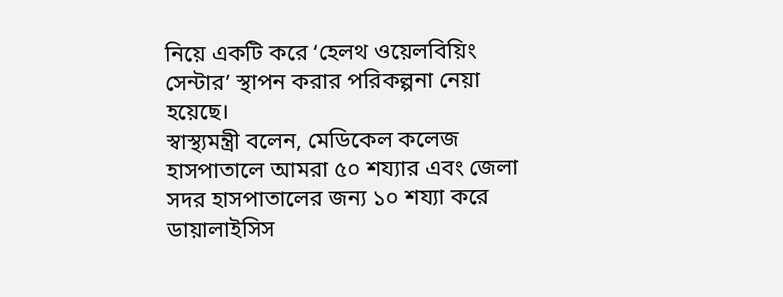নিয়ে একটি করে ‘হেলথ ওয়েলবিয়িং সেন্টার’ স্থাপন করার পরিকল্পনা নেয়া হয়েছে।
স্বাস্থ্যমন্ত্রী বলেন, মেডিকেল কলেজ হাসপাতালে আমরা ৫০ শয্যার এবং জেলা সদর হাসপাতালের জন্য ১০ শয্যা করে ডায়ালাইসিস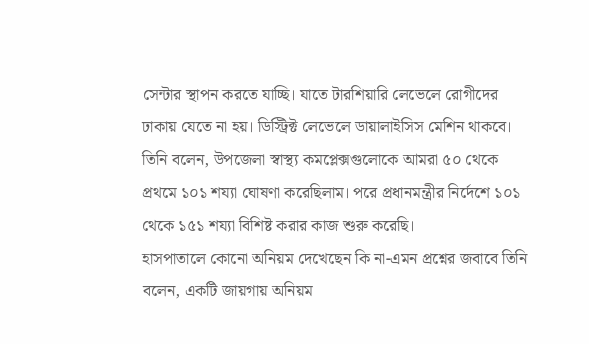সেন্টার স্থাপন করতে যাচ্ছি। যাতে টারশিয়ারি লেভেলে রোগীদের ঢাকায় যেতে না হয়। ডিস্ট্রিক্ট লেভেলে ডায়ালাইসিস মেশিন থাকবে।
তিনি বলেন, উপজেলা স্বাস্থ্য কমপ্লেক্সগুলোকে আমরা ৫০ থেকে প্রথমে ১০১ শয্যা ঘোষণা করেছিলাম। পরে প্রধানমন্ত্রীর নির্দেশে ১০১ থেকে ১৫১ শয্যা বিশিষ্ট করার কাজ শুরু করেছি।
হাসপাতালে কোনো অনিয়ম দেখেছেন কি না-এমন প্রশ্নের জবাবে তিনি বলেন, একটি জায়গায় অনিয়ম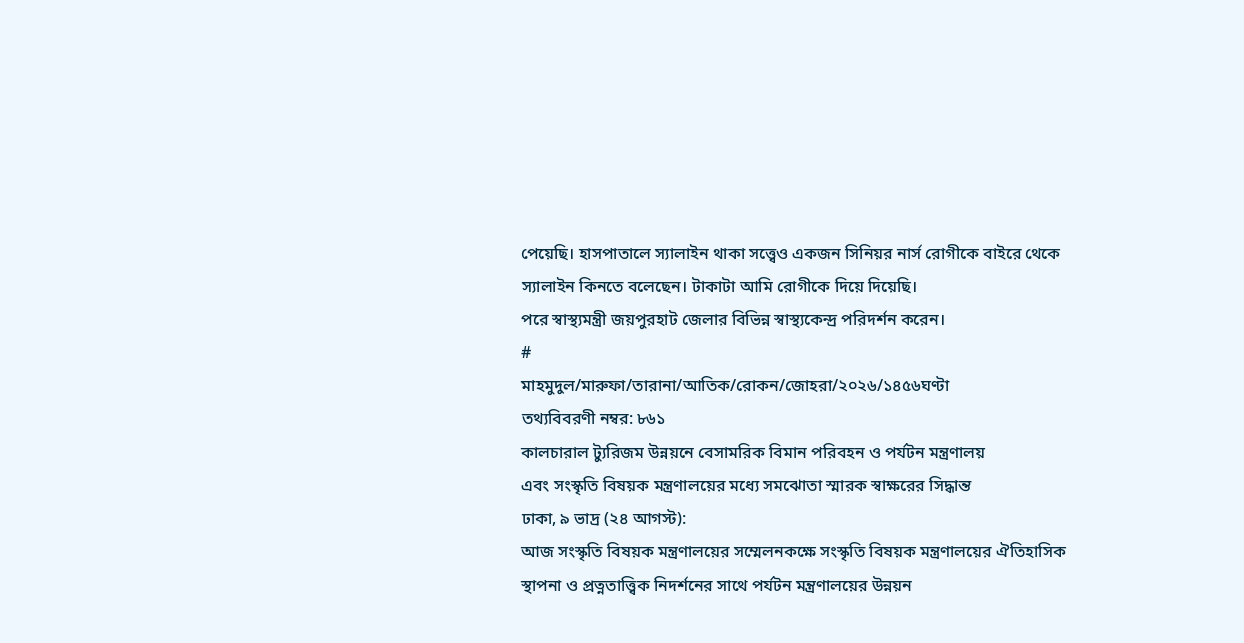পেয়েছি। হাসপাতালে স্যালাইন থাকা সত্ত্বেও একজন সিনিয়র নার্স রোগীকে বাইরে থেকে স্যালাইন কিনতে বলেছেন। টাকাটা আমি রোগীকে দিয়ে দিয়েছি।
পরে স্বাস্থ্যমন্ত্রী জয়পুরহাট জেলার বিভিন্ন স্বাস্থ্যকেন্দ্র পরিদর্শন করেন।
#
মাহমুদুল/মারুফা/তারানা/আতিক/রোকন/জোহরা/২০২৬/১৪৫৬ঘণ্টা
তথ্যবিবরণী নম্বর: ৮৬১
কালচারাল ট্যুরিজম উন্নয়নে বেসামরিক বিমান পরিবহন ও পর্যটন মন্ত্রণালয়
এবং সংস্কৃতি বিষয়ক মন্ত্রণালয়ের মধ্যে সমঝোতা স্মারক স্বাক্ষরের সিদ্ধান্ত
ঢাকা, ৯ ভাদ্র (২৪ আগস্ট):
আজ সংস্কৃতি বিষয়ক মন্ত্রণালয়ের সম্মেলনকক্ষে সংস্কৃতি বিষয়ক মন্ত্রণালয়ের ঐতিহাসিক স্থাপনা ও প্রত্নতাত্ত্বিক নিদর্শনের সাথে পর্যটন মন্ত্রণালয়ের উন্নয়ন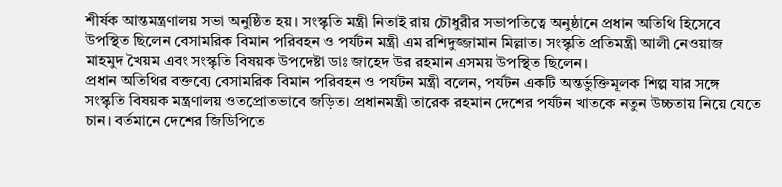শীর্ষক আন্তমন্ত্রণালয় সভা অনুষ্ঠিত হয়। সংস্কৃতি মন্ত্রী নিতাই রায় চৌধুরীর সভাপতিত্বে অনুষ্ঠানে প্রধান অতিথি হিসেবে উপস্থিত ছিলেন বেসামরিক বিমান পরিবহন ও পর্যটন মন্ত্রী এম রশিদুজ্জামান মিল্লাত। সংস্কৃতি প্রতিমন্ত্রী আলী নেওয়াজ মাহমুদ খৈয়ম এবং সংস্কৃতি বিষয়ক উপদেষ্টা ডাঃ জাহেদ উর রহমান এসময় উপস্থিত ছিলেন।
প্রধান অতিথির বক্তব্যে বেসামরিক বিমান পরিবহন ও পর্যটন মন্ত্রী বলেন, পর্যটন একটি অন্তর্ভুক্তিমূলক শিল্প যার সঙ্গে সংস্কৃতি বিষয়ক মন্ত্রণালয় ওতপ্রোতভাবে জড়িত। প্রধানমন্ত্রী তারেক রহমান দেশের পর্যটন খাতকে নতুন উচ্চতায় নিয়ে যেতে চান। বর্তমানে দেশের জিডিপিতে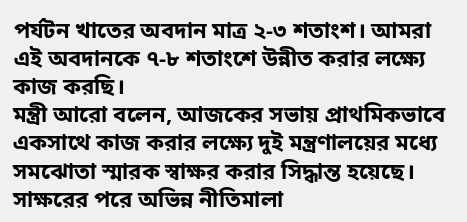পর্যটন খাতের অবদান মাত্র ২-৩ শতাংশ। আমরা এই অবদানকে ৭-৮ শতাংশে উন্নীত করার লক্ষ্যে কাজ করছি।
মন্ত্রী আরো বলেন, আজকের সভায় প্রাথমিকভাবে একসাথে কাজ করার লক্ষ্যে দুই মন্ত্রণালয়ের মধ্যে সমঝোতা স্মারক স্বাক্ষর করার সিদ্ধান্ত হয়েছে। সাক্ষরের পরে অভিন্ন নীতিমালা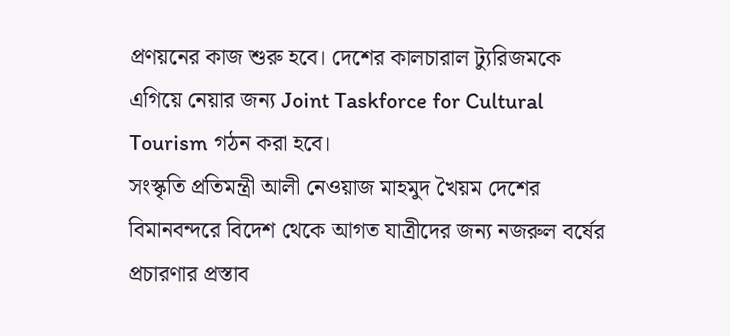প্রণয়নের কাজ শুরু হবে। দেশের কালচারাল ট্যুরিজমকে এগিয়ে নেয়ার জন্য Joint Taskforce for Cultural Tourism গঠন করা হবে।
সংস্কৃতি প্রতিমন্ত্রী আলী নেওয়াজ মাহমুদ খৈয়ম দেশের বিমানবন্দরে বিদেশ থেকে আগত যাত্রীদের জন্য নজরুল বর্ষের প্রচারণার প্রস্তাব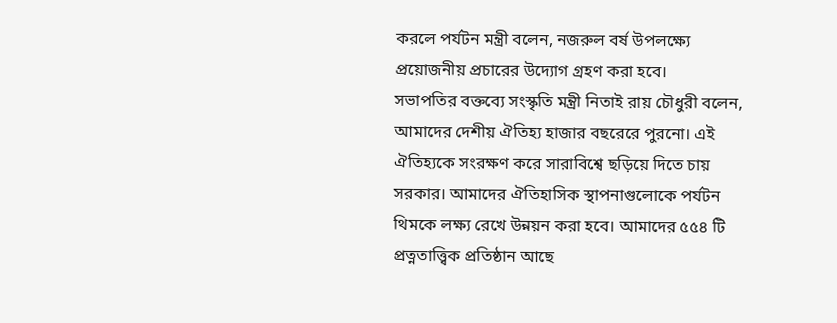করলে পর্যটন মন্ত্রী বলেন, নজরুল বর্ষ উপলক্ষ্যে প্রয়োজনীয় প্রচারের উদ্যোগ গ্রহণ করা হবে।
সভাপতির বক্তব্যে সংস্কৃতি মন্ত্রী নিতাই রায় চৌধুরী বলেন, আমাদের দেশীয় ঐতিহ্য হাজার বছরেরে পুরনো। এই ঐতিহ্যকে সংরক্ষণ করে সারাবিশ্বে ছড়িয়ে দিতে চায় সরকার। আমাদের ঐতিহাসিক স্থাপনাগুলোকে পর্যটন থিমকে লক্ষ্য রেখে উন্নয়ন করা হবে। আমাদের ৫৫৪ টি প্রত্নতাত্ত্বিক প্রতিষ্ঠান আছে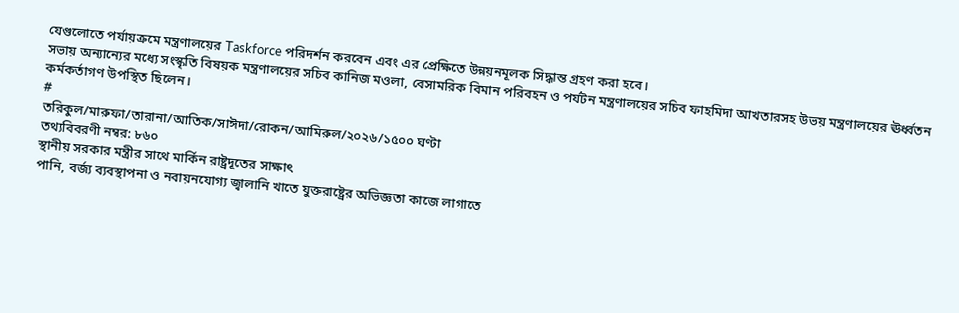যেগুলোতে পর্যায়ক্রমে মন্ত্রণালয়ের Taskforce পরিদর্শন করবেন এবং এর প্রেক্ষিতে উন্নয়নমূলক সিদ্ধান্ত গ্রহণ করা হবে।
সভায় অন্যান্যের মধ্যে সংস্কৃতি বিষয়ক মন্ত্রণালয়ের সচিব কানিজ মওলা, বেসামরিক বিমান পরিবহন ও পর্যটন মন্ত্রণালয়ের সচিব ফাহমিদা আখতারসহ উভয় মন্ত্রণালয়ের ঊর্ধ্বতন কর্মকর্তাগণ উপস্থিত ছিলেন।
#
তরিকুল/মারুফা/তারানা/আতিক/সাঈদা/রোকন/আমিরুল/২০২৬/১৫০০ ঘণ্টা
তথ্যবিবরণী নম্বর: ৮৬০
স্থানীয় সরকার মন্ত্রীর সাথে মার্কিন রাষ্ট্রদূতের সাক্ষাৎ
পানি, বর্জ্য ব্যবস্থাপনা ও নবায়নযোগ্য জ্বালানি খাতে যুক্তরাষ্ট্রের অভিজ্ঞতা কাজে লাগাতে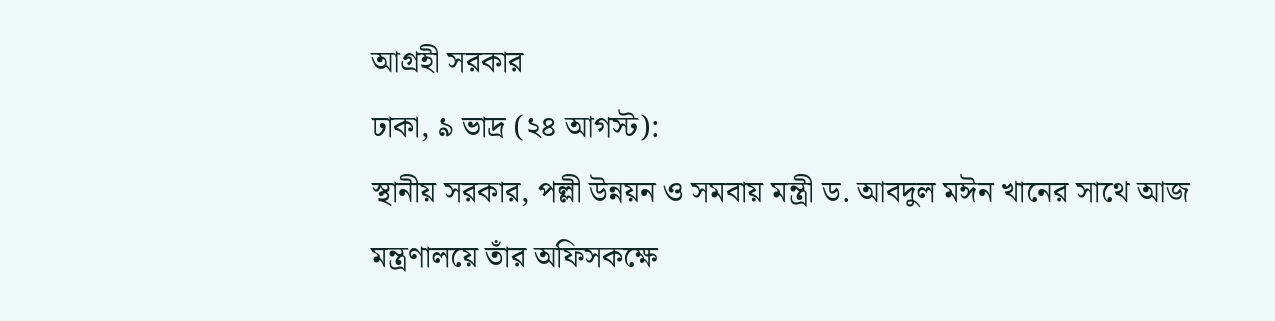আগ্রহী সরকার
ঢাকা, ৯ ভাদ্র (২৪ আগস্ট):
স্থানীয় সরকার, পল্লী উন্নয়ন ও সমবায় মন্ত্রী ড. আবদুল মঈন খানের সাথে আজ মন্ত্রণালয়ে তাঁর অফিসকক্ষে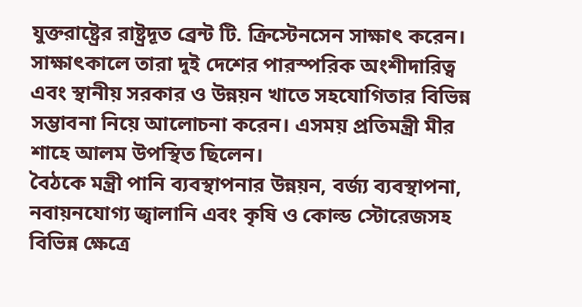যুক্তরাষ্ট্রের রাষ্ট্রদূত ব্রেন্ট টি. ক্রিস্টেনসেন সাক্ষাৎ করেন।
সাক্ষাৎকালে তারা দুই দেশের পারস্পরিক অংশীদারিত্ব এবং স্থানীয় সরকার ও উন্নয়ন খাতে সহযোগিতার বিভিন্ন সম্ভাবনা নিয়ে আলোচনা করেন। এসময় প্রতিমন্ত্রী মীর শাহে আলম উপস্থিত ছিলেন।
বৈঠকে মন্ত্রী পানি ব্যবস্থাপনার উন্নয়ন, বর্জ্য ব্যবস্থাপনা, নবায়নযোগ্য জ্বালানি এবং কৃষি ও কোল্ড স্টোরেজসহ বিভিন্ন ক্ষেত্রে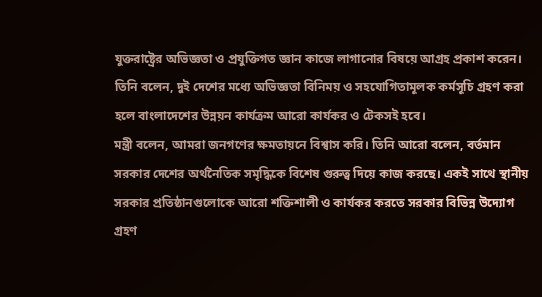যুক্তরাষ্ট্রের অভিজ্ঞতা ও প্রযুক্তিগত জ্ঞান কাজে লাগানোর বিষয়ে আগ্রহ প্রকাশ করেন। তিনি বলেন, দুই দেশের মধ্যে অভিজ্ঞতা বিনিময় ও সহযোগিতামূলক কর্মসূচি গ্রহণ করা হলে বাংলাদেশের উন্নয়ন কার্যক্রম আরো কার্যকর ও টেকসই হবে।
মন্ত্রী বলেন, আমরা জনগণের ক্ষমতায়নে বিশ্বাস করি। তিনি আরো বলেন, বর্তমান সরকার দেশের অর্থনৈতিক সমৃদ্ধিকে বিশেষ গুরুত্ব দিয়ে কাজ করছে। একই সাথে স্থানীয় সরকার প্রতিষ্ঠানগুলোকে আরো শক্তিশালী ও কার্যকর করতে সরকার বিভিন্ন উদ্যোগ গ্রহণ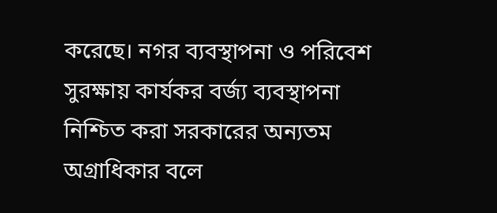করেছে। নগর ব্যবস্থাপনা ও পরিবেশ সুরক্ষায় কার্যকর বর্জ্য ব্যবস্থাপনা নিশ্চিত করা সরকারের অন্যতম অগ্রাধিকার বলে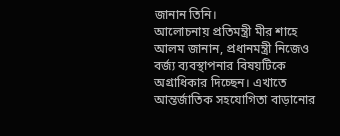জানান তিনি।
আলোচনায় প্রতিমন্ত্রী মীর শাহে আলম জানান, প্রধানমন্ত্রী নিজেও বর্জ্য ব্যবস্থাপনার বিষয়টিকে অগ্রাধিকার দিচ্ছেন। এখাতে আন্তর্জাতিক সহযোগিতা বাড়ানোর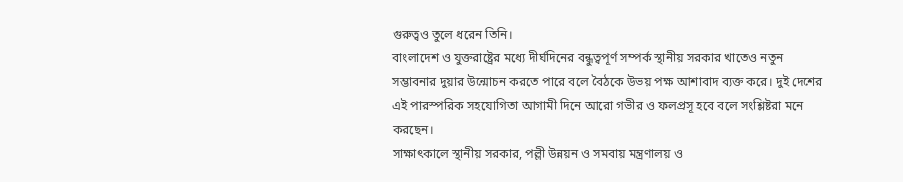গুরুত্বও তুলে ধরেন তিনি।
বাংলাদেশ ও যুক্তরাষ্ট্রের মধ্যে দীর্ঘদিনের বন্ধুত্বপূর্ণ সম্পর্ক স্থানীয় সরকার খাতেও নতুন সম্ভাবনার দুয়ার উন্মোচন করতে পারে বলে বৈঠকে উভয় পক্ষ আশাবাদ ব্যক্ত করে। দুই দেশের এই পারস্পরিক সহযোগিতা আগামী দিনে আরো গভীর ও ফলপ্রসূ হবে বলে সংশ্লিষ্টরা মনে করছেন।
সাক্ষাৎকালে স্থানীয় সরকার, পল্লী উন্নয়ন ও সমবায় মন্ত্রণালয় ও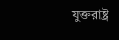যুক্তরাষ্ট্র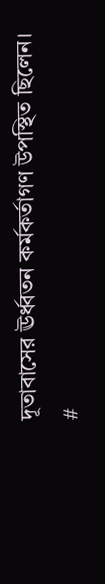দূতাবাসের ঊর্ধ্বতন কর্মকর্তাগণ উপস্থিত ছিলেন।
#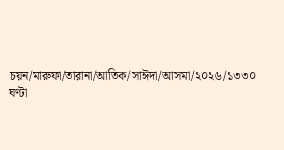চয়ন/মারুফা/তারানা/আতিক/সাঈদা/আসমা/২০২৬/১৩৩০ ঘণ্টা